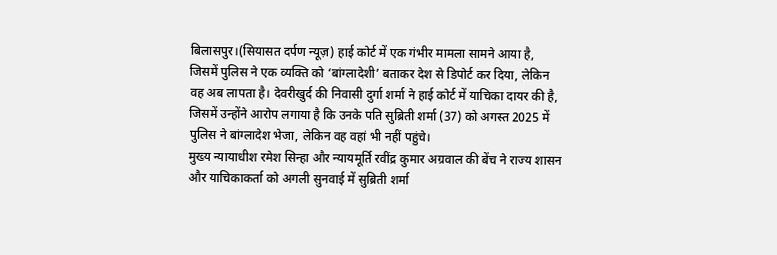बिलासपुर।(सियासत दर्पण न्यूज़) हाई कोर्ट में एक गंभीर मामला सामने आया है, जिसमें पुलिस ने एक व्यक्ति को ‘बांग्लादेशी’ बताकर देश से डिपोर्ट कर दिया, लेकिन वह अब लापता है। देवरीखुर्द की निवासी दुर्गा शर्मा ने हाई कोर्ट में याचिका दायर की है, जिसमें उन्होंने आरोप लगाया है कि उनके पति सुब्रिती शर्मा (37) को अगस्त 2025 में पुलिस ने बांग्लादेश भेजा, लेकिन वह वहां भी नहीं पहुंचे।
मुख्य न्यायाधीश रमेश सिन्हा और न्यायमूर्ति रवींद्र कुमार अग्रवाल की बेंच ने राज्य शासन और याचिकाकर्ता को अगली सुनवाई में सुब्रिती शर्मा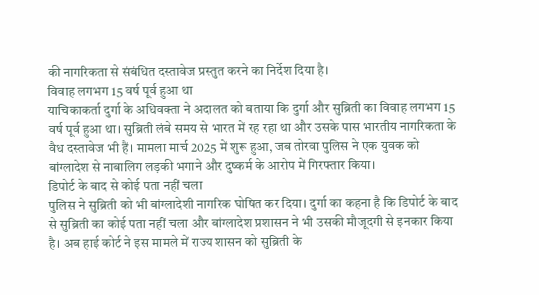की नागरिकता से संबंधित दस्तावेज प्रस्तुत करने का निर्देश दिया है।
विवाह लगभग 15 वर्ष पूर्व हुआ था
याचिकाकर्ता दुर्गा के अधिवक्ता ने अदालत को बताया कि दुर्गा और सुब्रिती का विवाह लगभग 15 वर्ष पूर्व हुआ था। सुब्रिती लंबे समय से भारत में रह रहा था और उसके पास भारतीय नागरिकता के वैध दस्तावेज भी हैं। मामला मार्च 2025 में शुरू हुआ, जब तोरवा पुलिस ने एक युवक को बांग्लादेश से नाबालिग लड़की भगाने और दुष्कर्म के आरोप में गिरफ्तार किया।
डिपोर्ट के बाद से कोई पता नहीं चला
पुलिस ने सुब्रिती को भी बांग्लादेशी नागरिक घोषित कर दिया। दुर्गा का कहना है कि डिपोर्ट के बाद से सुब्रिती का कोई पता नहीं चला और बांग्लादेश प्रशासन ने भी उसकी मौजूदगी से इनकार किया है। अब हाई कोर्ट ने इस मामले में राज्य शासन को सुब्रिती के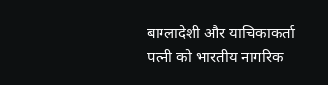बाग्लादेशी और याचिकाकर्ता पत्नी को भारतीय नागरिक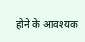होने के आवश्यक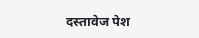दस्तावेज पेश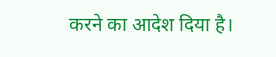करने का आदेश दिया है।